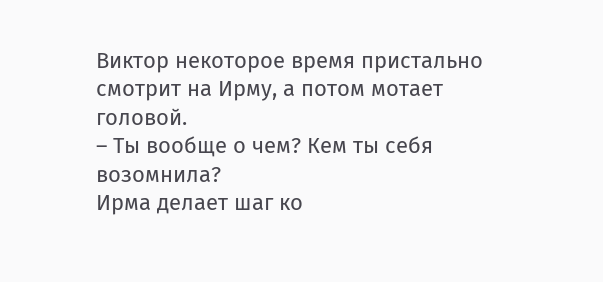Виктор некоторое время пристально смотрит на Ирму, а потом мотает головой.
– Ты вообще о чем? Кем ты себя возомнила?
Ирма делает шаг ко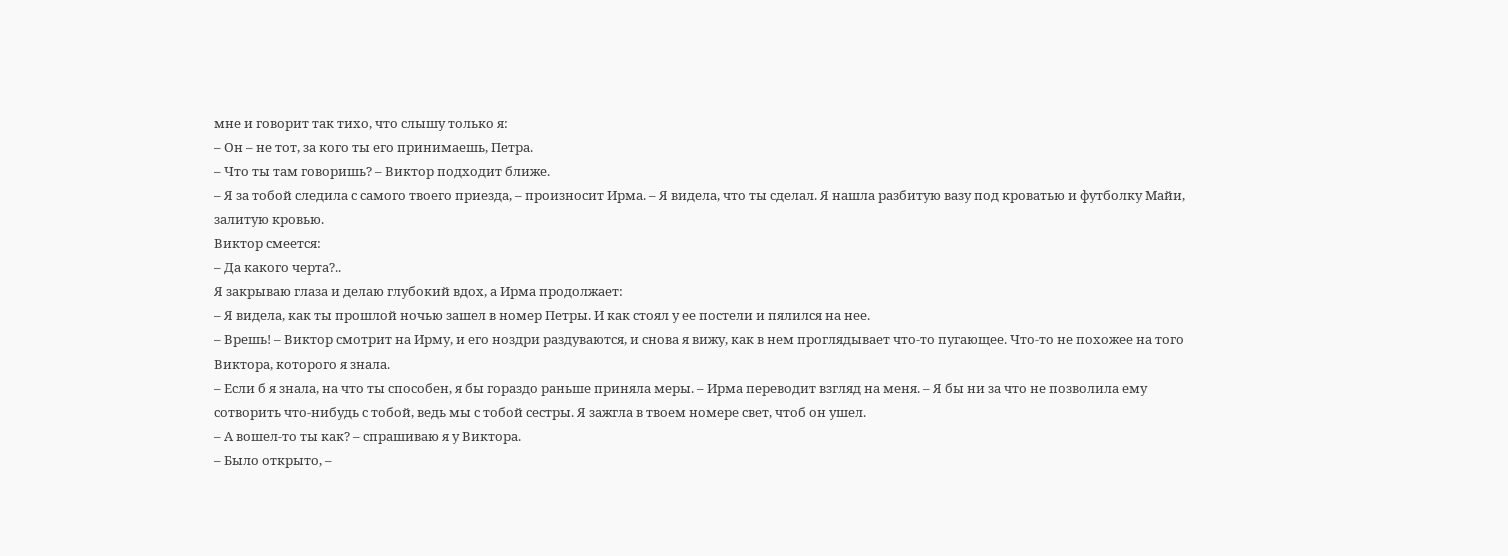мне и говорит так тихо, что слышу только я:
– Он – не тот, за кого ты его принимаешь, Петра.
– Что ты там говоришь? – Виктор подходит ближе.
– Я за тобой следила с самого твоего приезда, – произносит Ирма. – Я видела, что ты сделал. Я нашла разбитую вазу под кроватью и футболку Майи, залитую кровью.
Виктор смеется:
– Да какого черта?..
Я закрываю глаза и делаю глубокий вдох, а Ирма продолжает:
– Я видела, как ты прошлой ночью зашел в номер Петры. И как стоял у ее постели и пялился на нее.
– Врешь! – Виктор смотрит на Ирму, и его ноздри раздуваются, и снова я вижу, как в нем проглядывает что-то пугающее. Что-то не похожее на того Виктора, которого я знала.
– Если б я знала, на что ты способен, я бы гораздо раньше приняла меры. – Ирма переводит взгляд на меня. – Я бы ни за что не позволила ему сотворить что-нибудь с тобой, ведь мы с тобой сестры. Я зажгла в твоем номере свет, чтоб он ушел.
– А вошел-то ты как? – спрашиваю я у Виктора.
– Было открыто, –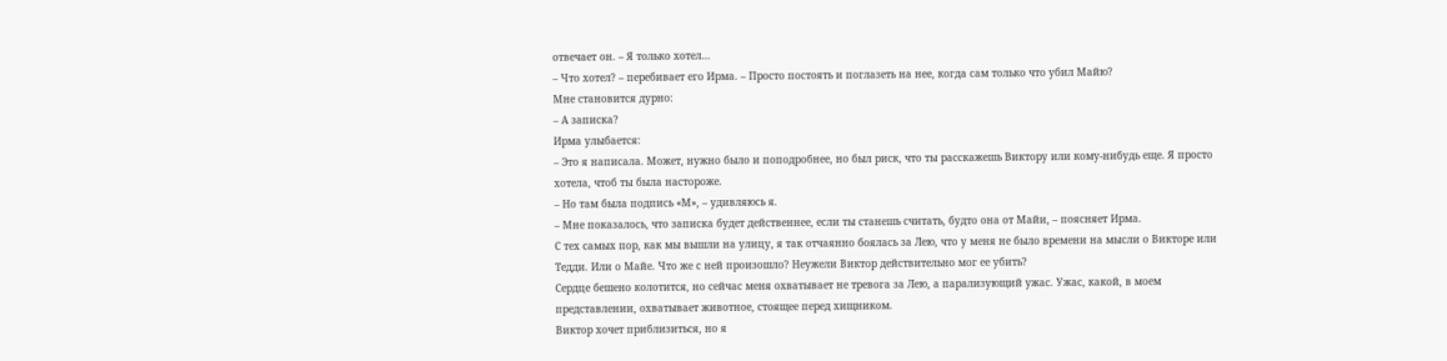отвечает он. – Я только хотел…
– Что хотел? – перебивает его Ирма. – Просто постоять и поглазеть на нее, когда сам только что убил Майю?
Мне становится дурно:
– А записка?
Ирма улыбается:
– Это я написала. Может, нужно было и поподробнее, но был риск, что ты расскажешь Виктору или кому-нибудь еще. Я просто хотела, чтоб ты была настороже.
– Но там была подпись «М», – удивляюсь я.
– Мне показалось, что записка будет действеннее, если ты станешь считать, будто она от Майи, – поясняет Ирма.
С тех самых пор, как мы вышли на улицу, я так отчаянно боялась за Лею, что у меня не было времени на мысли о Викторе или Тедди. Или о Майе. Что же с ней произошло? Неужели Виктор действительно мог ее убить?
Сердце бешено колотится, но сейчас меня охватывает не тревога за Лею, а парализующий ужас. Ужас, какой, в моем представлении, охватывает животное, стоящее перед хищником.
Виктор хочет приблизиться, но я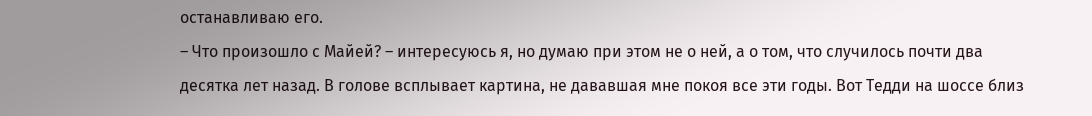останавливаю его.
– Что произошло с Майей? – интересуюсь я, но думаю при этом не о ней, а о том, что случилось почти два десятка лет назад. В голове всплывает картина, не дававшая мне покоя все эти годы. Вот Тедди на шоссе близ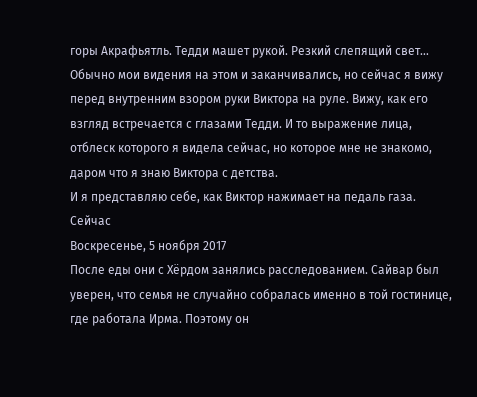горы Акрафьятль. Тедди машет рукой. Резкий слепящий свет…
Обычно мои видения на этом и заканчивались, но сейчас я вижу перед внутренним взором руки Виктора на руле. Вижу, как его взгляд встречается с глазами Тедди. И то выражение лица, отблеск которого я видела сейчас, но которое мне не знакомо, даром что я знаю Виктора с детства.
И я представляю себе, как Виктор нажимает на педаль газа.
Сейчас
Воскресенье, 5 ноября 2017
После еды они с Хёрдом занялись расследованием. Сайвар был уверен, что семья не случайно собралась именно в той гостинице, где работала Ирма. Поэтому он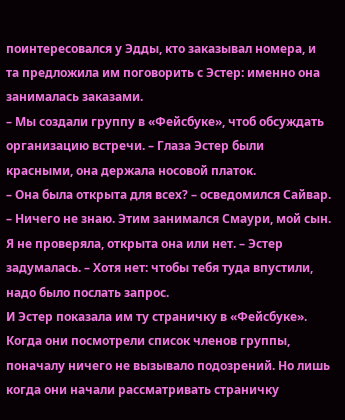поинтересовался у Эдды, кто заказывал номера, и та предложила им поговорить с Эстер: именно она занималась заказами.
– Мы создали группу в «Фейсбуке», чтоб обсуждать организацию встречи. – Глаза Эстер были красными, она держала носовой платок.
– Она была открыта для всех? – осведомился Сайвар.
– Ничего не знаю. Этим занимался Смаури, мой сын. Я не проверяла, открыта она или нет. – Эстер задумалась. – Хотя нет: чтобы тебя туда впустили, надо было послать запрос.
И Эстер показала им ту страничку в «Фейсбуке». Когда они посмотрели список членов группы, поначалу ничего не вызывало подозрений. Но лишь когда они начали рассматривать страничку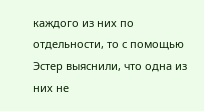каждого из них по отдельности, то с помощью Эстер выяснили, что одна из них не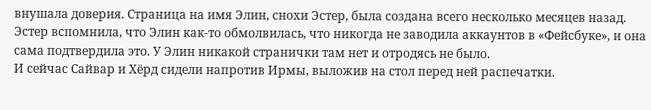внушала доверия. Страница на имя Элин, снохи Эстер, была создана всего несколько месяцев назад. Эстер вспомнила, что Элин как-то обмолвилась, что никогда не заводила аккаунтов в «Фейсбуке», и она сама подтвердила это. У Элин никакой странички там нет и отродясь не было.
И сейчас Сайвар и Хёрд сидели напротив Ирмы, выложив на стол перед ней распечатки.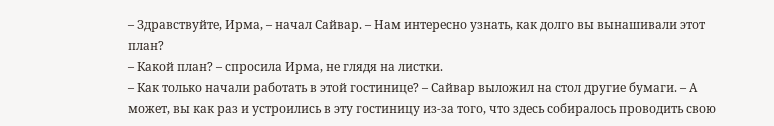– Здравствуйте, Ирма, – начал Сайвар. – Нам интересно узнать, как долго вы вынашивали этот план?
– Какой план? – спросила Ирма, не глядя на листки.
– Как только начали работать в этой гостинице? – Сайвар выложил на стол другие бумаги. – А может, вы как раз и устроились в эту гостиницу из-за того, что здесь собиралось проводить свою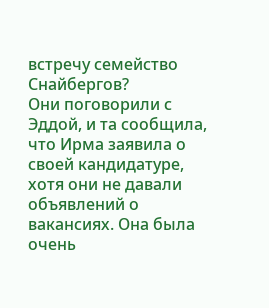встречу семейство Снайбергов?
Они поговорили с Эддой, и та сообщила, что Ирма заявила о своей кандидатуре, хотя они не давали объявлений о вакансиях. Она была очень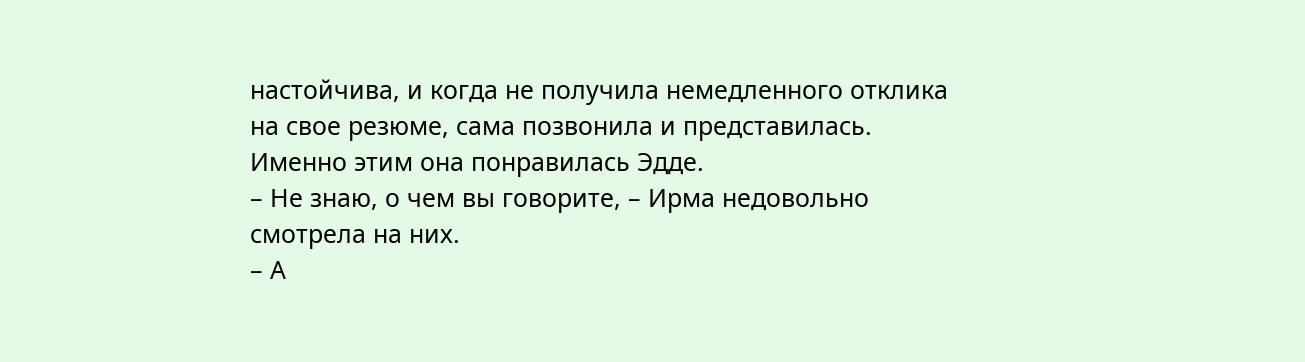настойчива, и когда не получила немедленного отклика на свое резюме, сама позвонила и представилась. Именно этим она понравилась Эдде.
– Не знаю, о чем вы говорите, – Ирма недовольно смотрела на них.
– А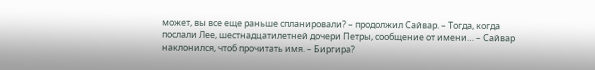может, вы все еще раньше спланировали? – продолжил Сайвар. – Тогда, когда послали Лее, шестнадцатилетней дочери Петры, сообщение от имени… – Сайвар наклонился, чтоб прочитать имя. – Биргира?